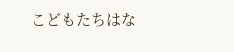こどもたちはな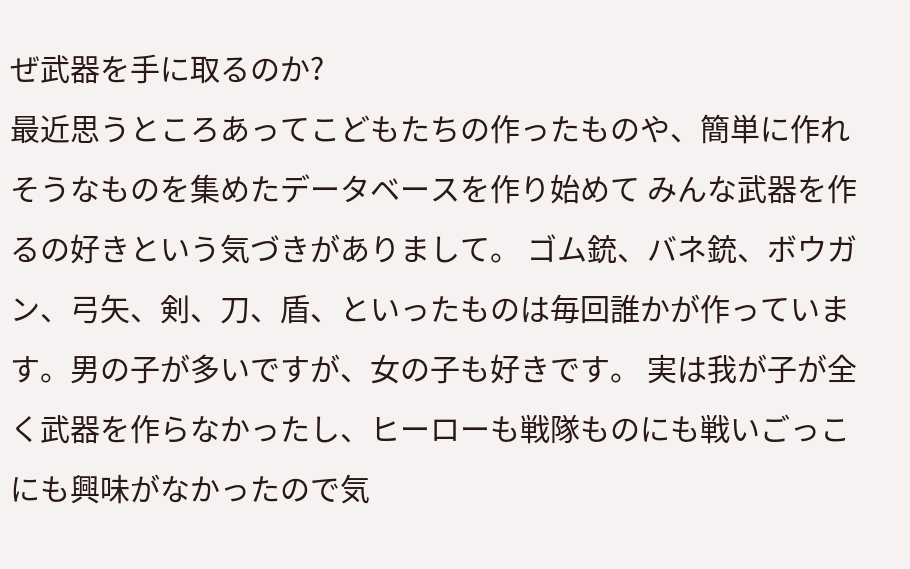ぜ武器を手に取るのか?
最近思うところあってこどもたちの作ったものや、簡単に作れそうなものを集めたデータベースを作り始めて みんな武器を作るの好きという気づきがありまして。 ゴム銃、バネ銃、ボウガン、弓矢、剣、刀、盾、といったものは毎回誰かが作っています。男の子が多いですが、女の子も好きです。 実は我が子が全く武器を作らなかったし、ヒーローも戦隊ものにも戦いごっこにも興味がなかったので気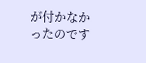が付かなかったのです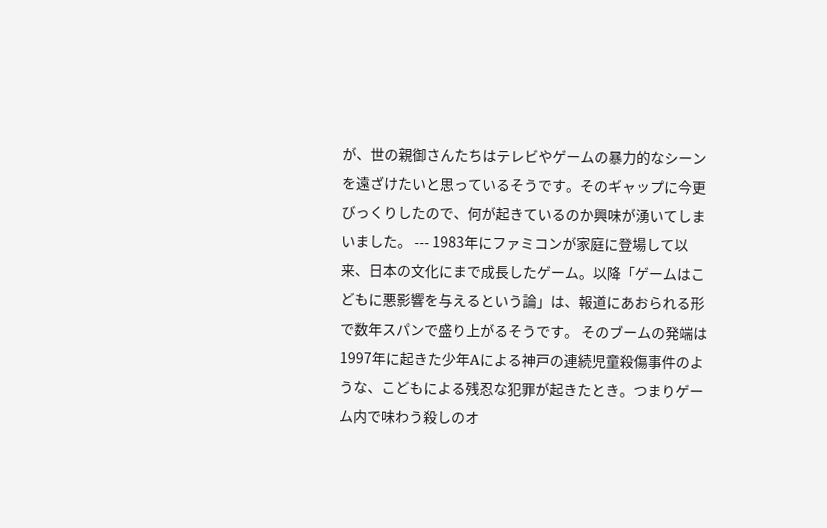が、世の親御さんたちはテレビやゲームの暴力的なシーンを遠ざけたいと思っているそうです。そのギャップに今更びっくりしたので、何が起きているのか興味が湧いてしまいました。 --- 1983年にファミコンが家庭に登場して以来、日本の文化にまで成長したゲーム。以降「ゲームはこどもに悪影響を与えるという論」は、報道にあおられる形で数年スパンで盛り上がるそうです。 そのブームの発端は1997年に起きた少年Aによる神戸の連続児童殺傷事件のような、こどもによる残忍な犯罪が起きたとき。つまりゲーム内で味わう殺しのオ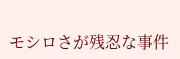モシロさが残忍な事件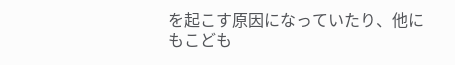を起こす原因になっていたり、他にもこども